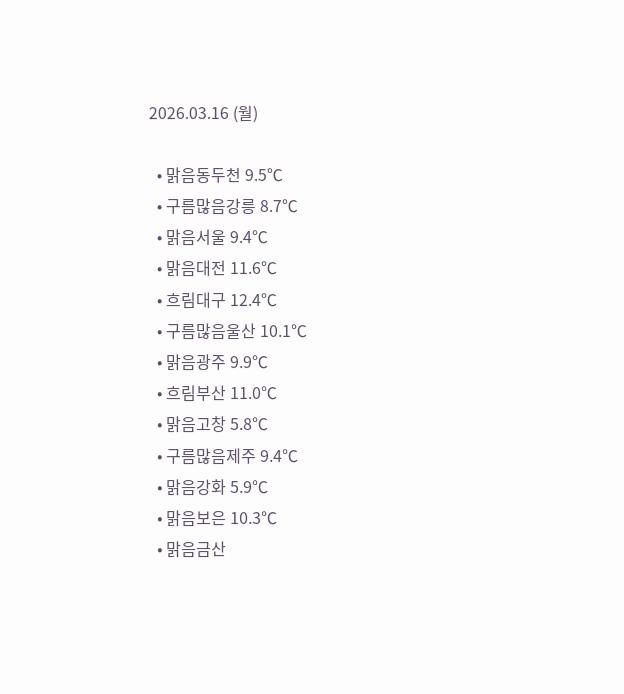2026.03.16 (월)

  • 맑음동두천 9.5℃
  • 구름많음강릉 8.7℃
  • 맑음서울 9.4℃
  • 맑음대전 11.6℃
  • 흐림대구 12.4℃
  • 구름많음울산 10.1℃
  • 맑음광주 9.9℃
  • 흐림부산 11.0℃
  • 맑음고창 5.8℃
  • 구름많음제주 9.4℃
  • 맑음강화 5.9℃
  • 맑음보은 10.3℃
  • 맑음금산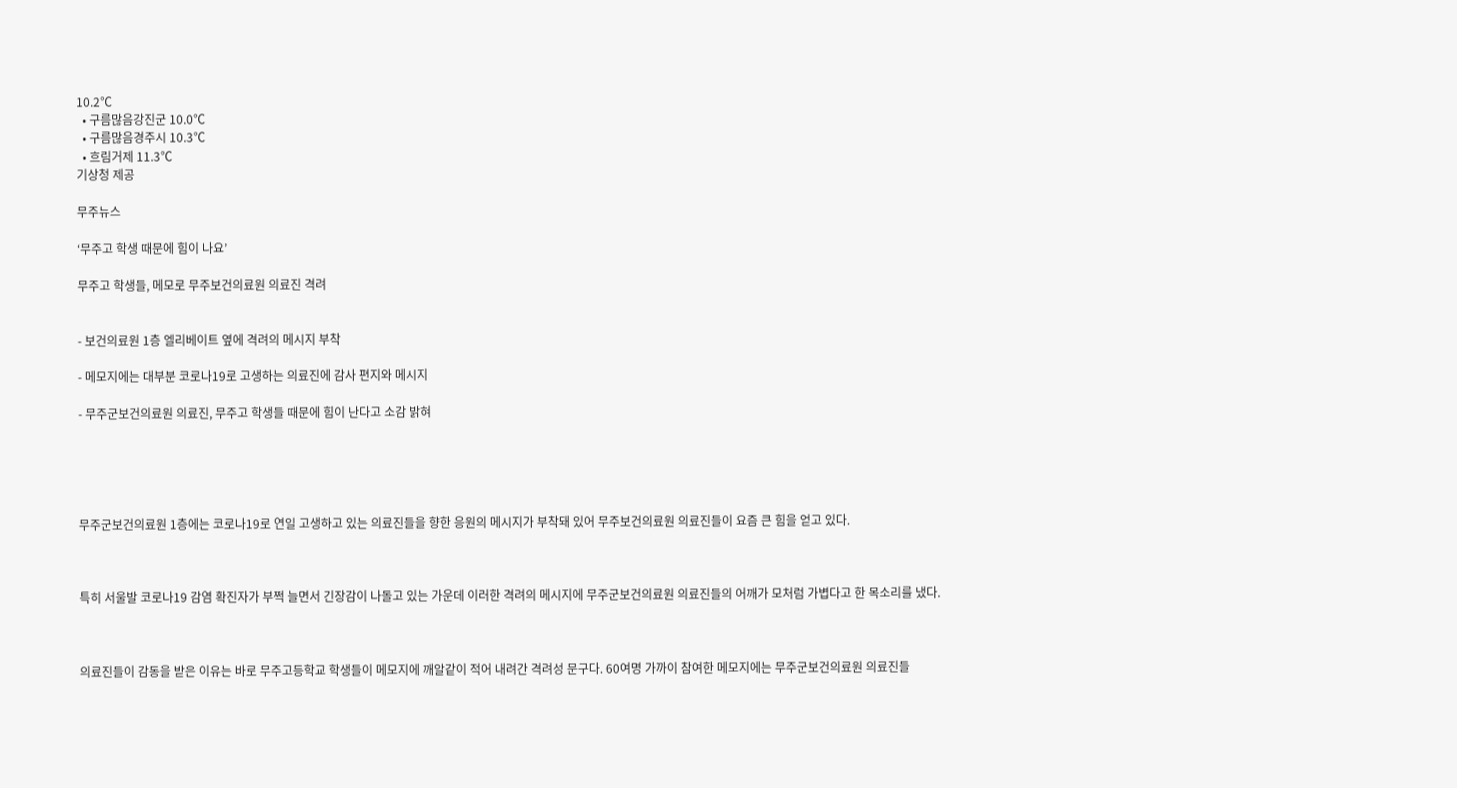10.2℃
  • 구름많음강진군 10.0℃
  • 구름많음경주시 10.3℃
  • 흐림거제 11.3℃
기상청 제공

무주뉴스

‘무주고 학생 때문에 힘이 나요’

무주고 학생들, 메모로 무주보건의료원 의료진 격려


- 보건의료원 1층 엘리베이트 옆에 격려의 메시지 부착

- 메모지에는 대부분 코로나19로 고생하는 의료진에 감사 편지와 메시지

- 무주군보건의료원 의료진, 무주고 학생들 때문에 힘이 난다고 소감 밝혀





무주군보건의료원 1층에는 코로나19로 연일 고생하고 있는 의료진들을 향한 응원의 메시지가 부착돼 있어 무주보건의료원 의료진들이 요즘 큰 힘을 얻고 있다.



특히 서울발 코로나19 감염 확진자가 부쩍 늘면서 긴장감이 나돌고 있는 가운데 이러한 격려의 메시지에 무주군보건의료원 의료진들의 어깨가 모처럼 가볍다고 한 목소리를 냈다.



의료진들이 감동을 받은 이유는 바로 무주고등학교 학생들이 메모지에 깨알같이 적어 내려간 격려성 문구다. 60여명 가까이 참여한 메모지에는 무주군보건의료원 의료진들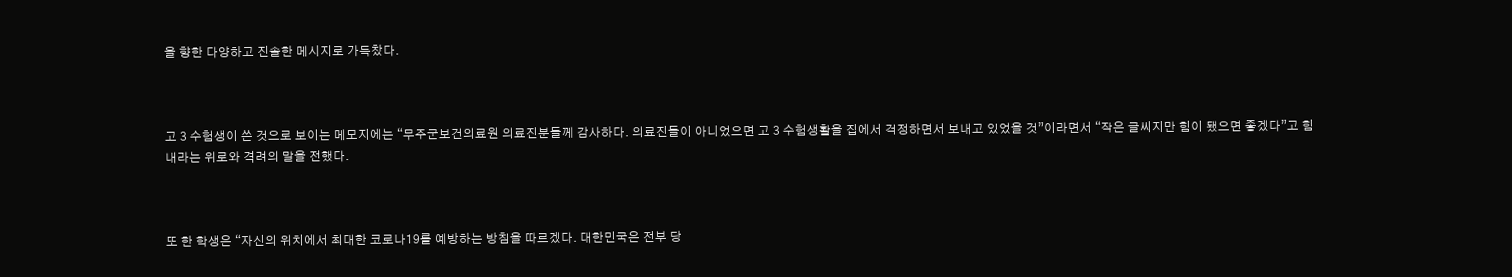을 향한 다양하고 진솔한 메시지로 가득찼다.



고 3 수험생이 쓴 것으로 보이는 메모지에는 “무주군보건의료원 의료진분들께 감사하다. 의료진들이 아니었으면 고 3 수험생활을 집에서 걱정하면서 보내고 있었을 것”이라면서 “작은 글씨지만 힘이 됐으면 좋겠다”고 힘 내라는 위로와 격려의 말을 전했다.



또 한 학생은 “자신의 위치에서 최대한 코로나19를 예방하는 방침을 따르겠다. 대한민국은 전부 당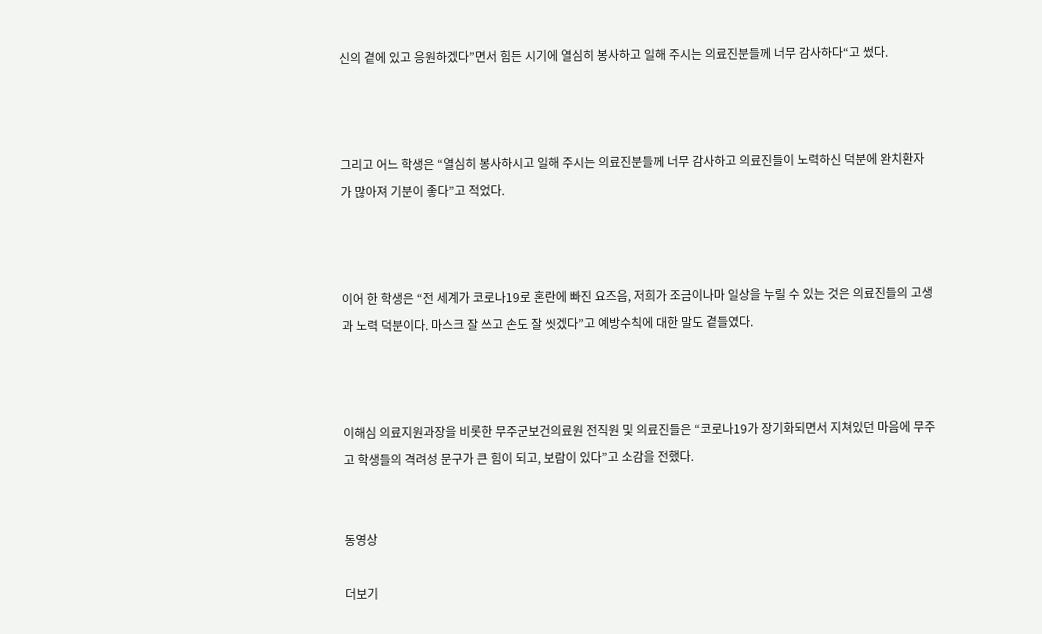신의 곁에 있고 응원하겠다”면서 힘든 시기에 열심히 봉사하고 일해 주시는 의료진분들께 너무 감사하다“고 썼다.



그리고 어느 학생은 “열심히 봉사하시고 일해 주시는 의료진분들께 너무 감사하고 의료진들이 노력하신 덕분에 완치환자가 많아져 기분이 좋다”고 적었다.



이어 한 학생은 “전 세계가 코로나19로 혼란에 빠진 요즈음, 저희가 조금이나마 일상을 누릴 수 있는 것은 의료진들의 고생과 노력 덕분이다. 마스크 잘 쓰고 손도 잘 씻겠다”고 예방수칙에 대한 말도 곁들였다.



이해심 의료지원과장을 비롯한 무주군보건의료원 전직원 및 의료진들은 “코로나19가 장기화되면서 지쳐있던 마음에 무주고 학생들의 격려성 문구가 큰 힘이 되고, 보람이 있다”고 소감을 전했다.


동영상

더보기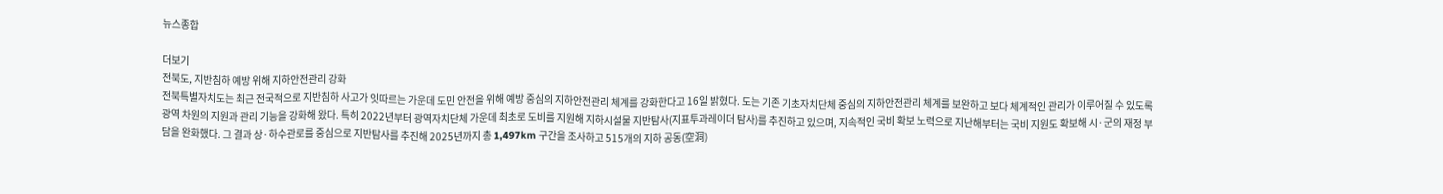뉴스종합

더보기
전북도, 지반침하 예방 위해 지하안전관리 강화
전북특별자치도는 최근 전국적으로 지반침하 사고가 잇따르는 가운데 도민 안전을 위해 예방 중심의 지하안전관리 체계를 강화한다고 16일 밝혔다. 도는 기존 기초자치단체 중심의 지하안전관리 체계를 보완하고 보다 체계적인 관리가 이루어질 수 있도록 광역 차원의 지원과 관리 기능을 강화해 왔다. 특히 2022년부터 광역자치단체 가운데 최초로 도비를 지원해 지하시설물 지반탐사(지표투과레이더 탐사)를 추진하고 있으며, 지속적인 국비 확보 노력으로 지난해부터는 국비 지원도 확보해 시·군의 재정 부담을 완화했다. 그 결과 상·하수관로를 중심으로 지반탐사를 추진해 2025년까지 총 1,497km 구간을 조사하고 515개의 지하 공동(空洞)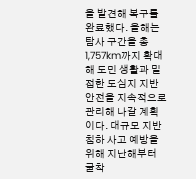을 발견해 복구를 완료했다. 올해는 탐사 구간을 총 1,757km까지 확대해 도민 생활과 밀접한 도심지 지반안전을 지속적으로 관리해 나갈 계획이다. 대규모 지반침하 사고 예방을 위해 지난해부터 굴착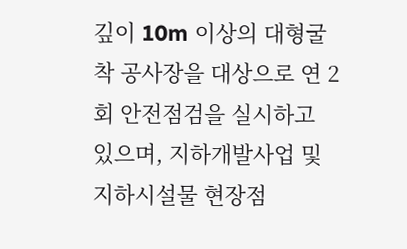깊이 10m 이상의 대형굴착 공사장을 대상으로 연 2회 안전점검을 실시하고 있으며, 지하개발사업 및 지하시설물 현장점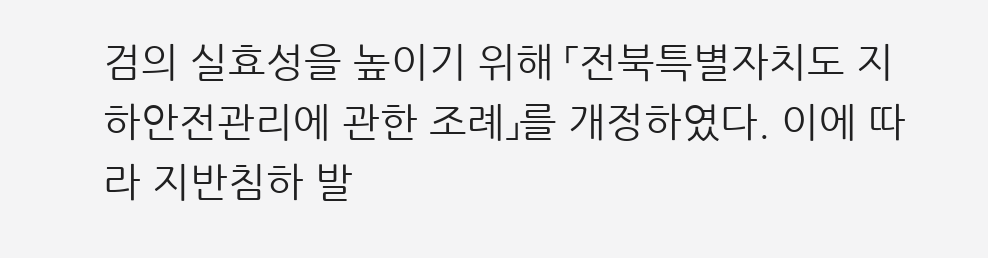검의 실효성을 높이기 위해 「전북특별자치도 지하안전관리에 관한 조례」를 개정하였다. 이에 따라 지반침하 발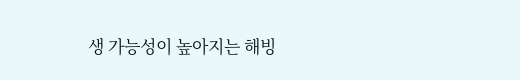생 가능성이 높아지는 해빙